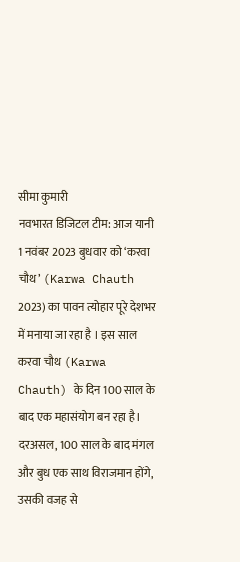सीमा कुमारी
नवभारत डिजिटल टीम: आज यानी 1 नवंबर 2023 बुधवार को ‘करवा चौथ’ (Karwa Chauth 2023) का पावन त्योहार पूरे देशभर में मनाया जा रहा है । इस साल करवा चौथ (Karwa Chauth) के दिन 100 साल के बाद एक महासंयोग बन रहा है। दरअसल, 100 साल के बाद मंगल और बुध एक साथ विराजमान होंगे, उसकी वजह से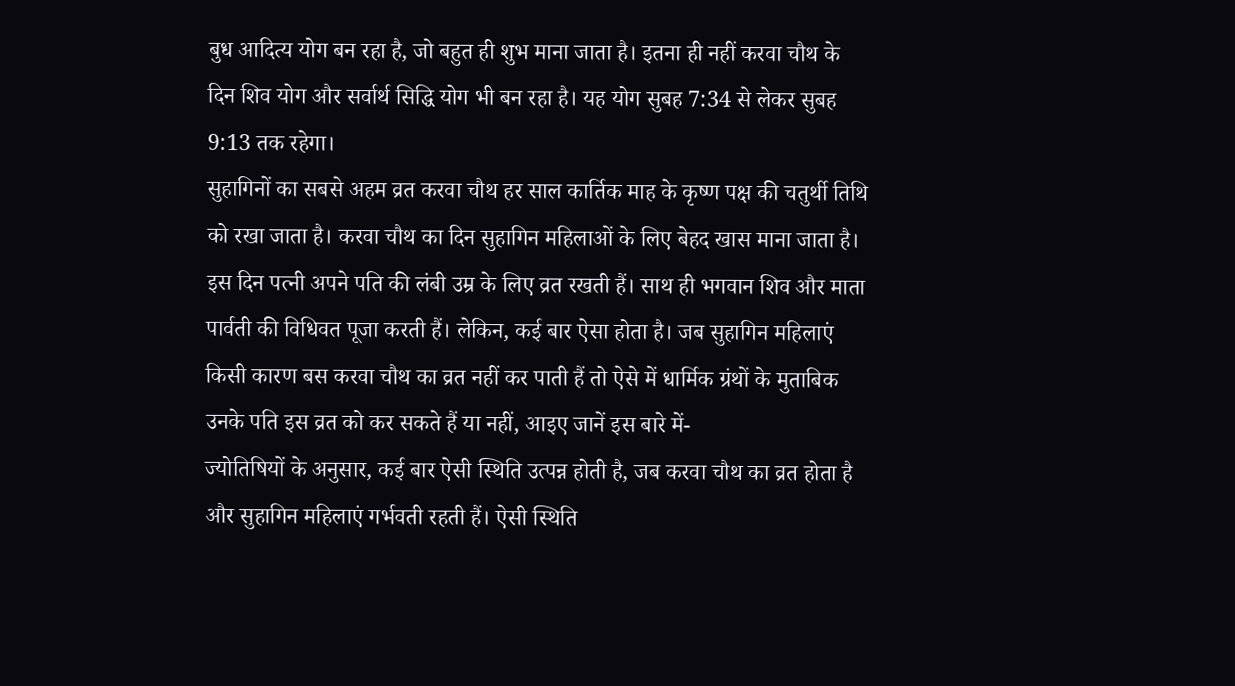बुध आदित्य योग बन रहा है, जो बहुत ही शुभ माना जाता है। इतना ही नहीं करवा चौथ के दिन शिव योग और सर्वार्थ सिद्धि योग भी बन रहा है। यह योग सुबह 7:34 से लेकर सुबह 9:13 तक रहेगा।
सुहागिनों का सबसे अहम व्रत करवा चौथ हर साल कार्तिक माह के कृष्ण पक्ष की चतुर्थी तिथि को रखा जाता है। करवा चौथ का दिन सुहागिन महिलाओं के लिए बेहद खास माना जाता है। इस दिन पत्नी अपने पति की लंबी उम्र के लिए व्रत रखती हैं। साथ ही भगवान शिव और माता पार्वती की विधिवत पूजा करती हैं। लेकिन, कई बार ऐसा होता है। जब सुहागिन महिलाएं किसी कारण बस करवा चौथ का व्रत नहीं कर पाती हैं तो ऐसे में धार्मिक ग्रंथों के मुताबिक उनके पति इस व्रत को कर सकते हैं या नहीं, आइए जानें इस बारे में-
ज्योतिषियों के अनुसार, कई बार ऐसी स्थिति उत्पन्न होती है, जब करवा चौथ का व्रत होता है और सुहागिन महिलाएं गर्भवती रहती हैं। ऐसी स्थिति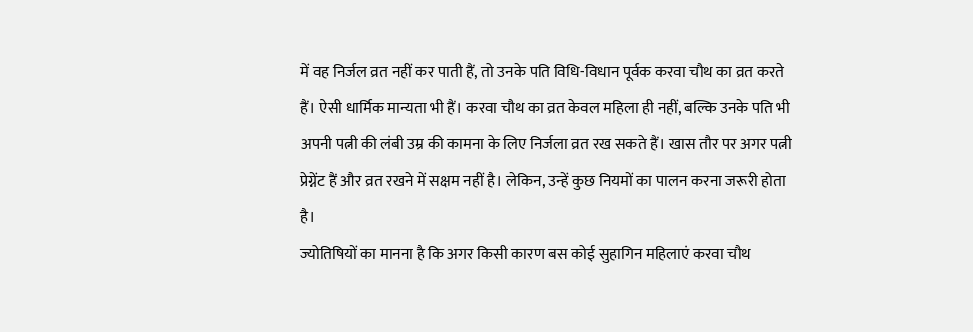में वह निर्जल व्रत नहीं कर पाती हैं, तो उनके पति विधि-विधान पूर्वक करवा चौथ का व्रत करते हैं। ऐसी धार्मिक मान्यता भी हैं। करवा चौथ का व्रत केवल महिला ही नहीं, बल्कि उनके पति भी अपनी पत्नी की लंबी उम्र की कामना के लिए निर्जला व्रत रख सकते हैं। खास तौर पर अगर पत्नी प्रेग्नेंट हैं और व्रत रखने में सक्षम नहीं है। लेकिन, उन्हें कुछ नियमों का पालन करना जरूरी होता है।
ज्योतिषियों का मानना है कि अगर किसी कारण बस कोई सुहागिन महिलाएं करवा चौथ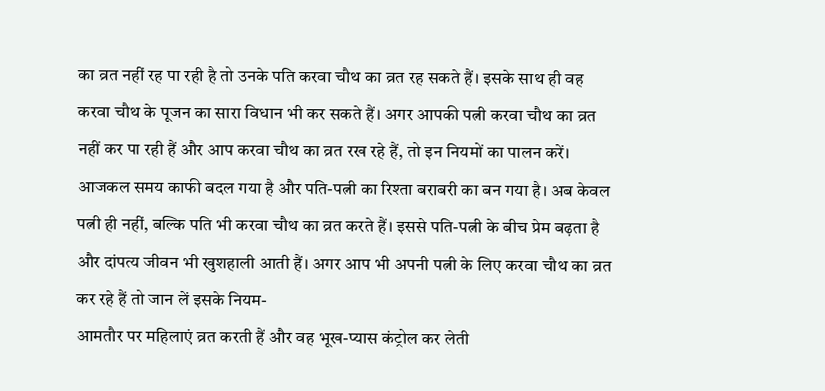का व्रत नहीं रह पा रही है तो उनके पति करवा चौथ का व्रत रह सकते हैं। इसके साथ ही वह करवा चौथ के पूजन का सारा विधान भी कर सकते हैं। अगर आपकी पत्नी करवा चौथ का व्रत नहीं कर पा रही हैं और आप करवा चौथ का व्रत रख रहे हैं, तो इन नियमों का पालन करें।
आजकल समय काफी बदल गया है और पति-पत्नी का रिश्ता बराबरी का बन गया है। अब केवल पत्नी ही नहीं, बल्कि पति भी करवा चौथ का व्रत करते हैं। इससे पति-पत्नी के बीच प्रेम बढ़ता है और दांपत्य जीवन भी खुशहाली आती हैं। अगर आप भी अपनी पत्नी के लिए करवा चौथ का व्रत कर रहे हैं तो जान लें इसके नियम-
आमतौर पर महिलाएं व्रत करती हैं और वह भूख-प्यास कंट्रोल कर लेती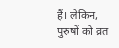हैं। लेकिन, पुरुषों को व्रत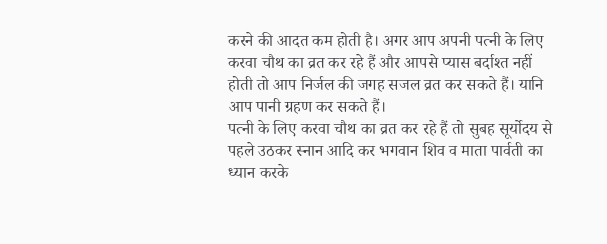करने की आदत कम होती है। अगर आप अपनी पत्नी के लिए करवा चौथ का व्रत कर रहे हैं और आपसे प्यास बर्दाश्त नहीं होती तो आप निर्जल की जगह सजल व्रत कर सकते हैं। यानि आप पानी ग्रहण कर सकते हैं।
पत्नी के लिए करवा चौथ का व्रत कर रहे हैं तो सुबह सूर्योदय से पहले उठकर स्नान आदि कर भगवान शिव व माता पार्वती का ध्यान करके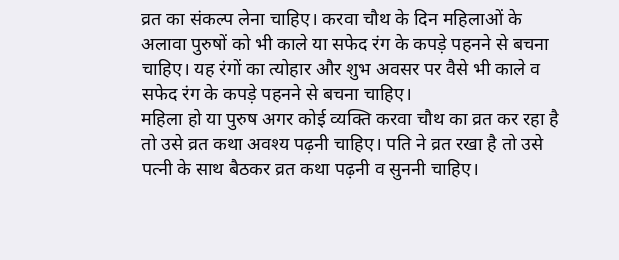व्रत का संकल्प लेना चाहिए। करवा चौथ के दिन महिलाओं के अलावा पुरुषों को भी काले या सफेद रंग के कपड़े पहनने से बचना चाहिए। यह रंगों का त्योहार और शुभ अवसर पर वैसे भी काले व सफेद रंग के कपड़े पहनने से बचना चाहिए।
महिला हो या पुरुष अगर कोई व्यक्ति करवा चौथ का व्रत कर रहा है तो उसे व्रत कथा अवश्य पढ़नी चाहिए। पति ने व्रत रखा है तो उसे पत्नी के साथ बैठकर व्रत कथा पढ़नी व सुननी चाहिए।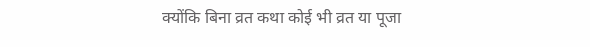क्योंकि बिना व्रत कथा कोई भी व्रत या पूजा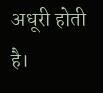अधूरी होती है।